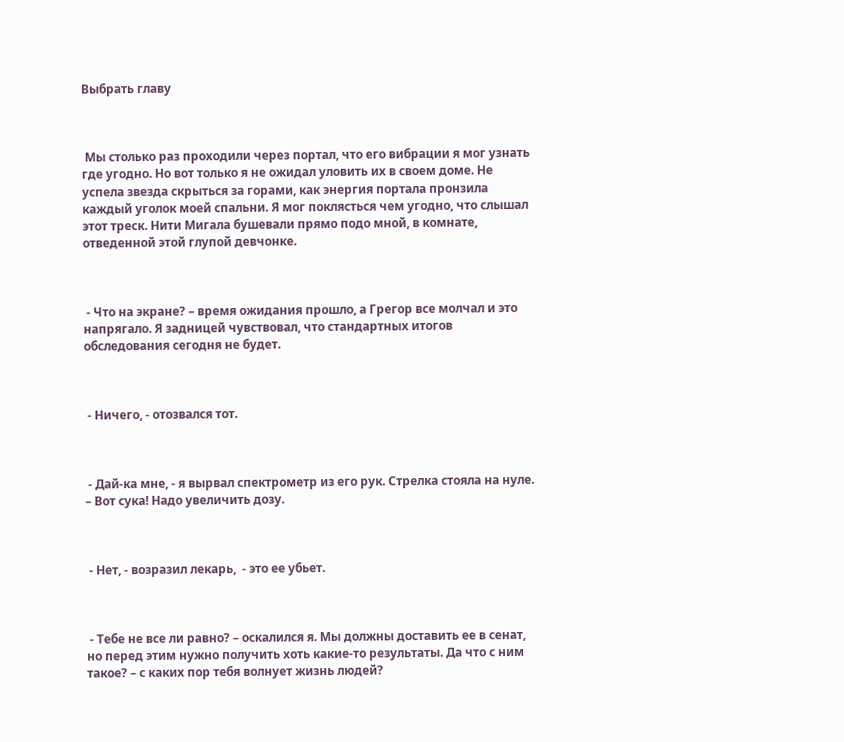Выбрать главу



 Мы столько раз проходили через портал, что его вибрации я мог узнать где угодно. Но вот только я не ожидал уловить их в своем доме. Не успела звезда скрыться за горами, как энергия портала пронзила каждый уголок моей спальни. Я мог поклясться чем угодно, что слышал этот треск. Нити Мигала бушевали прямо подо мной, в комнате, отведенной этой глупой девчонке.



 - Что на экране? – время ожидания прошло, а Грегор все молчал и это напрягало. Я задницей чувствовал, что стандартных итогов обследования сегодня не будет.



 - Ничего, - отозвался тот.



 - Дай-ка мне, - я вырвал спектрометр из его рук. Стрелка стояла на нуле. – Вот сука! Надо увеличить дозу.



 - Нет, - возразил лекарь,  - это ее убьет.



 - Тебе не все ли равно? – оскалился я. Мы должны доставить ее в сенат, но перед этим нужно получить хоть какие-то результаты. Да что с ним такое? – с каких пор тебя волнует жизнь людей?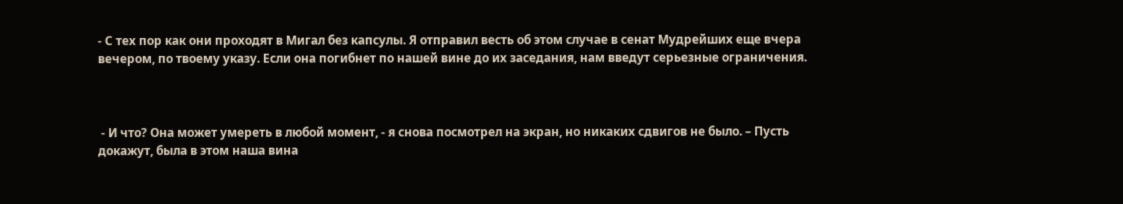- С тех пор как они проходят в Мигал без капсулы. Я отправил весть об этом случае в сенат Мудрейших еще вчера вечером, по твоему указу. Если она погибнет по нашей вине до их заседания, нам введут серьезные ограничения.



 - И что? Она может умереть в любой момент, - я снова посмотрел на экран, но никаких сдвигов не было. – Пусть докажут, была в этом наша вина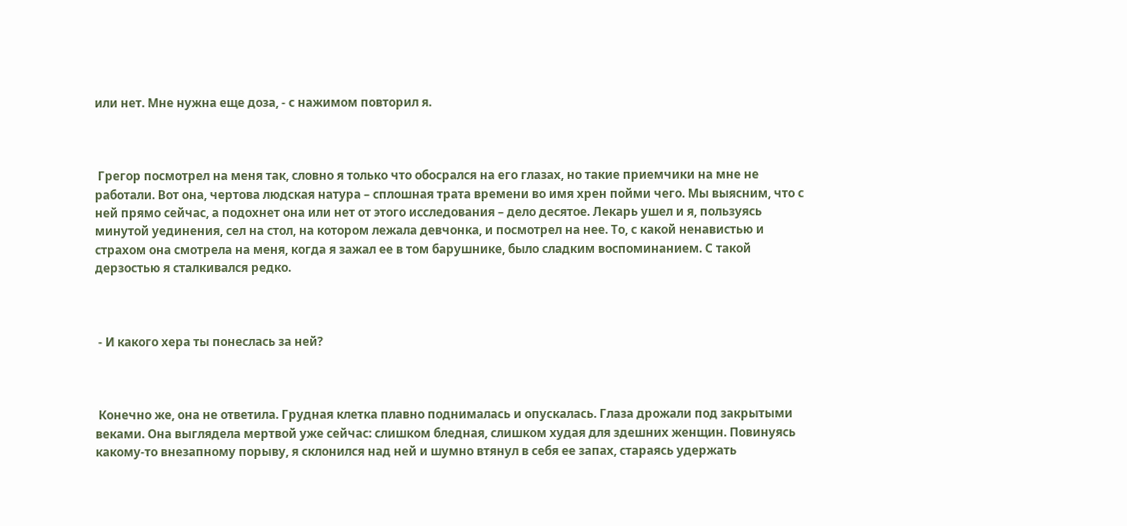или нет. Мне нужна еще доза, - с нажимом повторил я.



 Грегор посмотрел на меня так, словно я только что обосрался на его глазах, но такие приемчики на мне не работали. Вот она, чертова людская натура – сплошная трата времени во имя хрен пойми чего. Мы выясним, что с ней прямо сейчас, а подохнет она или нет от этого исследования – дело десятое. Лекарь ушел и я, пользуясь минутой уединения, сел на стол, на котором лежала девчонка, и посмотрел на нее. То, с какой ненавистью и страхом она смотрела на меня, когда я зажал ее в том барушнике, было сладким воспоминанием. С такой дерзостью я сталкивался редко.



 - И какого хера ты понеслась за ней?



 Конечно же, она не ответила. Грудная клетка плавно поднималась и опускалась. Глаза дрожали под закрытыми веками. Она выглядела мертвой уже сейчас: слишком бледная, слишком худая для здешних женщин. Повинуясь какому-то внезапному порыву, я склонился над ней и шумно втянул в себя ее запах, стараясь удержать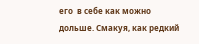его  в себе как можно дольше. Смакуя, как редкий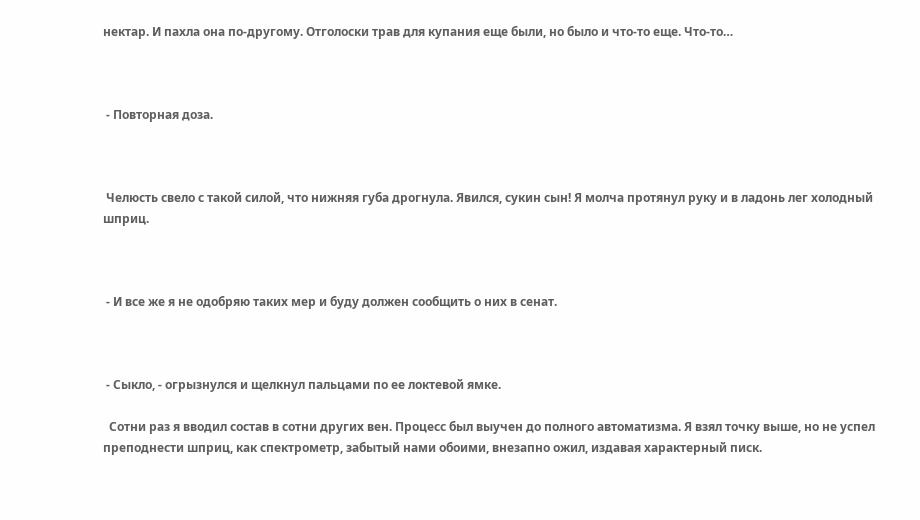нектар. И пахла она по-другому. Отголоски трав для купания еще были, но было и что-то еще. Что-то…



 - Повторная доза.



 Челюсть свело с такой силой, что нижняя губа дрогнула. Явился, сукин сын! Я молча протянул руку и в ладонь лег холодный шприц.



 - И все же я не одобряю таких мер и буду должен сообщить о них в сенат.



 - Сыкло, - огрызнулся и щелкнул пальцами по ее локтевой ямке.

  Сотни раз я вводил состав в сотни других вен. Процесс был выучен до полного автоматизма. Я взял точку выше, но не успел преподнести шприц, как спектрометр, забытый нами обоими, внезапно ожил, издавая характерный писк.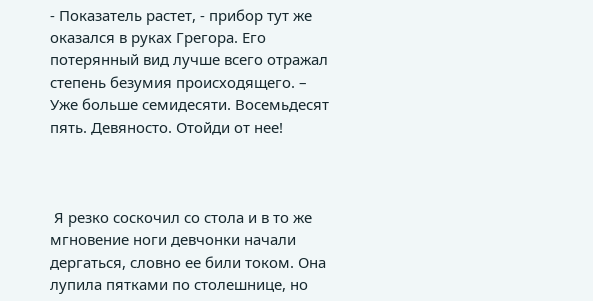- Показатель растет, - прибор тут же оказался в руках Грегора. Его потерянный вид лучше всего отражал степень безумия происходящего. – Уже больше семидесяти. Восемьдесят пять. Девяносто. Отойди от нее!



 Я резко соскочил со стола и в то же мгновение ноги девчонки начали дергаться, словно ее били током. Она лупила пятками по столешнице, но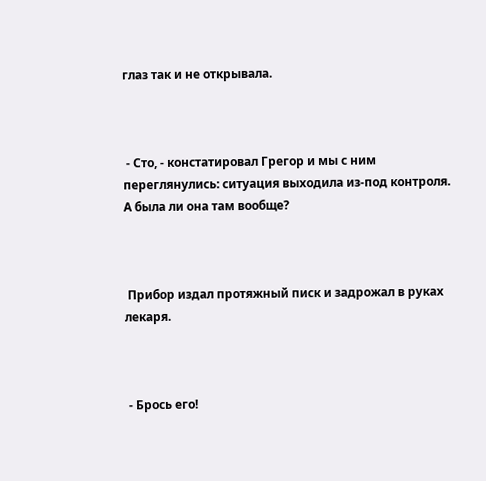глаз так и не открывала.



 - Сто, - констатировал Грегор и мы с ним переглянулись: ситуация выходила из-под контроля. А была ли она там вообще?



 Прибор издал протяжный писк и задрожал в руках лекаря.



 - Брось его!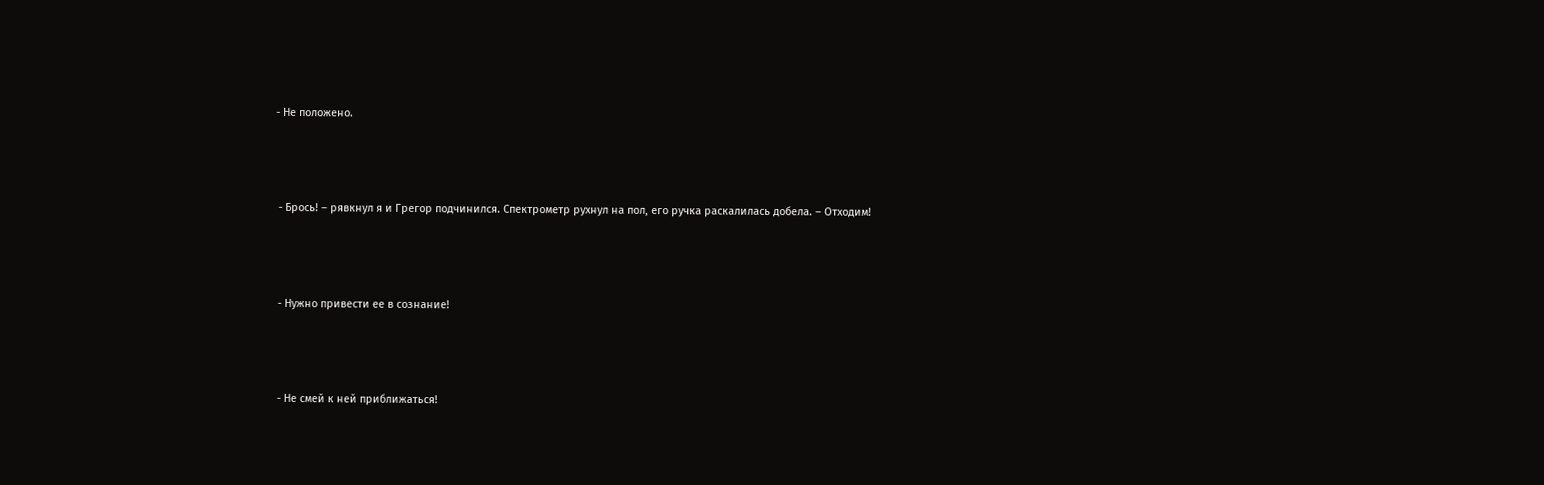- Не положено.



 - Брось! – рявкнул я и Грегор подчинился. Спектрометр рухнул на пол, его ручка раскалилась добела. – Отходим!



 - Нужно привести ее в сознание!



 - Не смей к ней приближаться!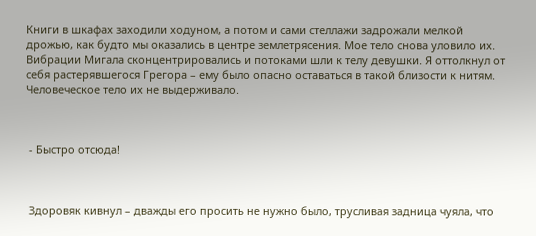Книги в шкафах заходили ходуном, а потом и сами стеллажи задрожали мелкой дрожью, как будто мы оказались в центре землетрясения. Мое тело снова уловило их. Вибрации Мигала сконцентрировались и потоками шли к телу девушки. Я оттолкнул от себя растерявшегося Грегора – ему было опасно оставаться в такой близости к нитям. Человеческое тело их не выдерживало.



 - Быстро отсюда!



 Здоровяк кивнул – дважды его просить не нужно было, трусливая задница чуяла, что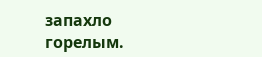запахло горелым.